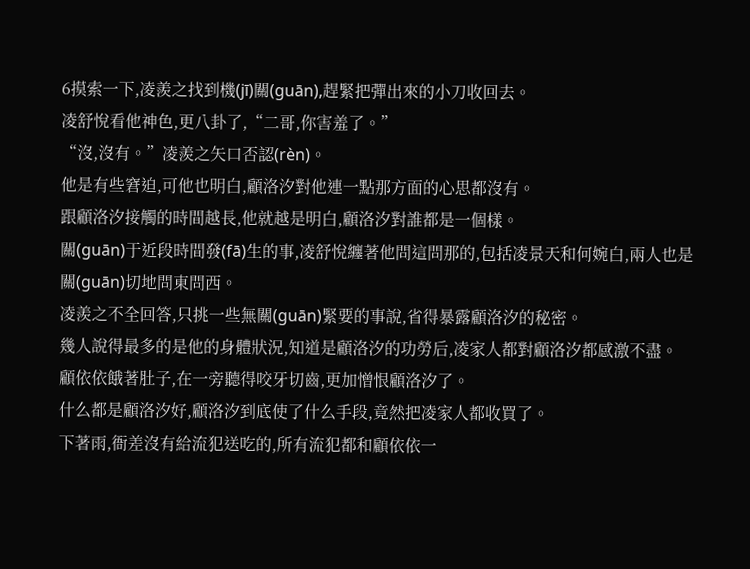6摸索一下,凌羨之找到機(jī)關(guān),趕緊把彈出來的小刀收回去。
凌舒悅看他神色,更八卦了,“二哥,你害羞了。”
“沒,沒有。”凌羨之矢口否認(rèn)。
他是有些窘迫,可他也明白,顧洛汐對他連一點那方面的心思都沒有。
跟顧洛汐接觸的時間越長,他就越是明白,顧洛汐對誰都是一個樣。
關(guān)于近段時間發(fā)生的事,凌舒悅纏著他問這問那的,包括凌景天和何婉白,兩人也是關(guān)切地問東問西。
凌羨之不全回答,只挑一些無關(guān)緊要的事說,省得暴露顧洛汐的秘密。
幾人說得最多的是他的身體狀況,知道是顧洛汐的功勞后,凌家人都對顧洛汐都感激不盡。
顧依依餓著肚子,在一旁聽得咬牙切齒,更加憎恨顧洛汐了。
什么都是顧洛汐好,顧洛汐到底使了什么手段,竟然把凌家人都收買了。
下著雨,衙差沒有給流犯送吃的,所有流犯都和顧依依一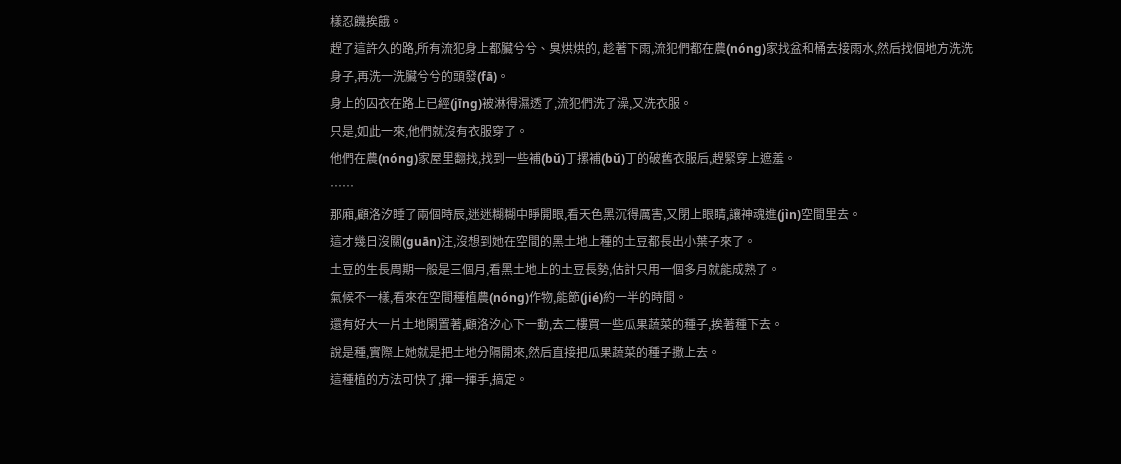樣忍饑挨餓。
趕了這許久的路,所有流犯身上都臟兮兮、臭烘烘的, 趁著下雨,流犯們都在農(nóng)家找盆和桶去接雨水,然后找個地方洗洗身子,再洗一洗臟兮兮的頭發(fā)。
身上的囚衣在路上已經(jīng)被淋得濕透了,流犯們洗了澡,又洗衣服。
只是,如此一來,他們就沒有衣服穿了。
他們在農(nóng)家屋里翻找,找到一些補(bǔ)丁摞補(bǔ)丁的破舊衣服后,趕緊穿上遮羞。
……
那廂,顧洛汐睡了兩個時辰,迷迷糊糊中睜開眼,看天色黑沉得厲害,又閉上眼睛,讓神魂進(jìn)空間里去。
這才幾日沒關(guān)注,沒想到她在空間的黑土地上種的土豆都長出小葉子來了。
土豆的生長周期一般是三個月,看黑土地上的土豆長勢,估計只用一個多月就能成熟了。
氣候不一樣,看來在空間種植農(nóng)作物,能節(jié)約一半的時間。
還有好大一片土地閑置著,顧洛汐心下一動,去二樓買一些瓜果蔬菜的種子,挨著種下去。
說是種,實際上她就是把土地分隔開來,然后直接把瓜果蔬菜的種子撒上去。
這種植的方法可快了,揮一揮手,搞定。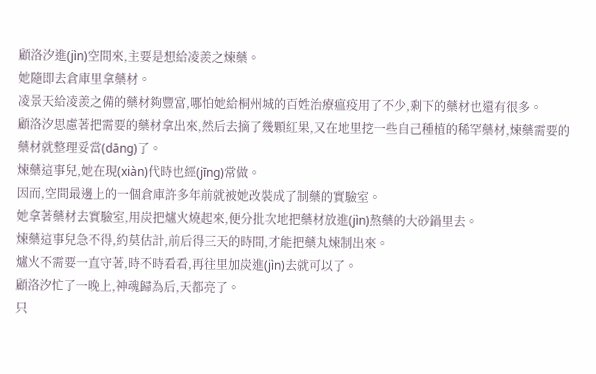顧洛汐進(jìn)空間來,主要是想給凌羨之煉藥。
她隨即去倉庫里拿藥材。
凌景天給凌羨之備的藥材夠豐富,哪怕她給桐州城的百姓治療瘟疫用了不少,剩下的藥材也還有很多。
顧洛汐思慮著把需要的藥材拿出來,然后去摘了幾顆紅果,又在地里挖一些自己種植的稀罕藥材,煉藥需要的藥材就整理妥當(dāng)了。
煉藥這事兒,她在現(xiàn)代時也經(jīng)常做。
因而,空間最邊上的一個倉庫許多年前就被她改裝成了制藥的實驗室。
她拿著藥材去實驗室,用炭把爐火燒起來,便分批次地把藥材放進(jìn)熬藥的大砂鍋里去。
煉藥這事兒急不得,約莫估計,前后得三天的時間,才能把藥丸煉制出來。
爐火不需要一直守著,時不時看看,再往里加炭進(jìn)去就可以了。
顧洛汐忙了一晚上,神魂歸為后,天都亮了。
只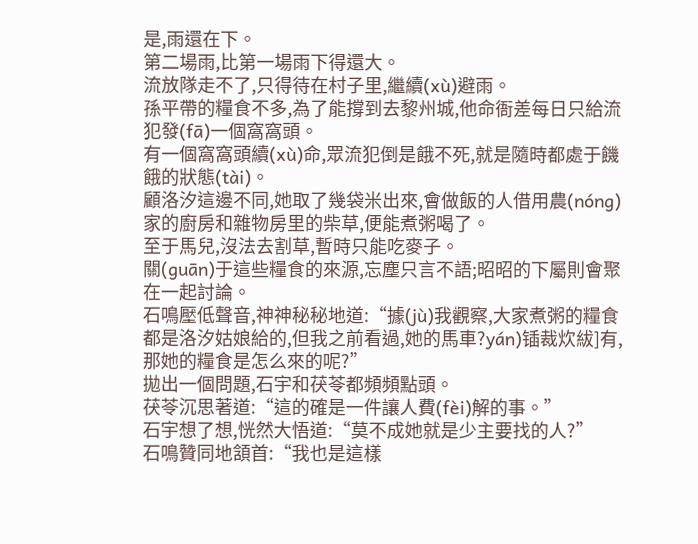是,雨還在下。
第二場雨,比第一場雨下得還大。
流放隊走不了,只得待在村子里,繼續(xù)避雨。
孫平帶的糧食不多,為了能撐到去黎州城,他命衙差每日只給流犯發(fā)一個窩窩頭。
有一個窩窩頭續(xù)命,眾流犯倒是餓不死,就是隨時都處于饑餓的狀態(tài)。
顧洛汐這邊不同,她取了幾袋米出來,會做飯的人借用農(nóng)家的廚房和雜物房里的柴草,便能煮粥喝了。
至于馬兒,沒法去割草,暫時只能吃麥子。
關(guān)于這些糧食的來源,忘塵只言不語;昭昭的下屬則會聚在一起討論。
石鳴壓低聲音,神神秘秘地道:“據(jù)我觀察,大家煮粥的糧食都是洛汐姑娘給的,但我之前看過,她的馬車?yán)锸裁炊紱]有,那她的糧食是怎么來的呢?”
拋出一個問題,石宇和茯苓都頻頻點頭。
茯苓沉思著道:“這的確是一件讓人費(fèi)解的事。”
石宇想了想,恍然大悟道:“莫不成她就是少主要找的人?”
石鳴贊同地頷首:“我也是這樣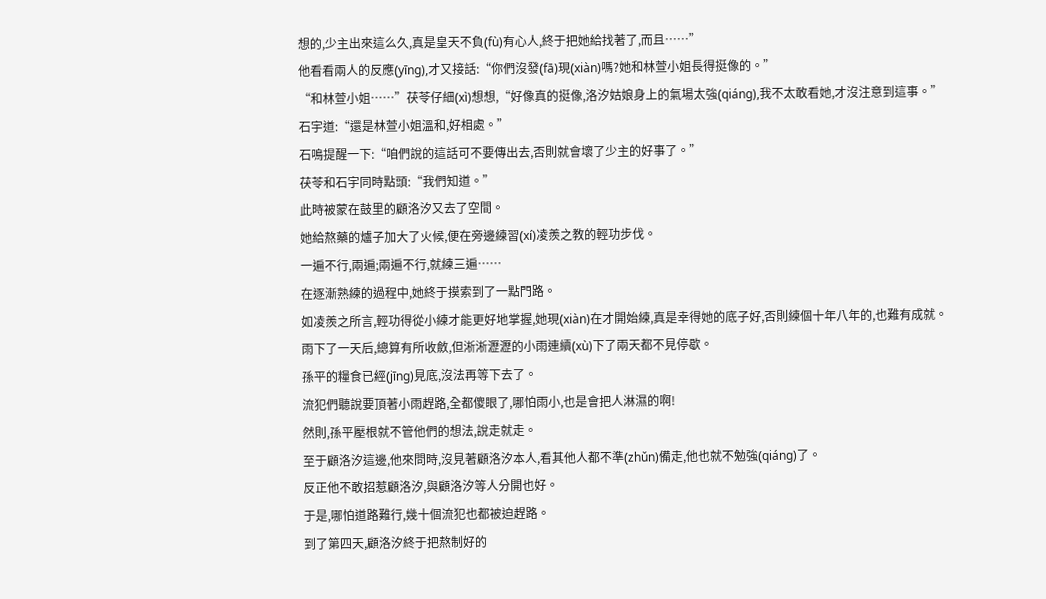想的,少主出來這么久,真是皇天不負(fù)有心人,終于把她給找著了,而且……”
他看看兩人的反應(yīng),才又接話:“你們沒發(fā)現(xiàn)嗎?她和林萱小姐長得挺像的。”
“和林萱小姐……”茯苓仔細(xì)想想,“好像真的挺像,洛汐姑娘身上的氣場太強(qiáng),我不太敢看她,才沒注意到這事。”
石宇道:“還是林萱小姐溫和,好相處。”
石鳴提醒一下:“咱們說的這話可不要傳出去,否則就會壞了少主的好事了。”
茯苓和石宇同時點頭:“我們知道。”
此時被蒙在鼓里的顧洛汐又去了空間。
她給熬藥的爐子加大了火候,便在旁邊練習(xí)凌羨之教的輕功步伐。
一遍不行,兩遍;兩遍不行,就練三遍……
在逐漸熟練的過程中,她終于摸索到了一點門路。
如凌羨之所言,輕功得從小練才能更好地掌握,她現(xiàn)在才開始練,真是幸得她的底子好,否則練個十年八年的,也難有成就。
雨下了一天后,總算有所收斂,但淅淅瀝瀝的小雨連續(xù)下了兩天都不見停歇。
孫平的糧食已經(jīng)見底,沒法再等下去了。
流犯們聽說要頂著小雨趕路,全都傻眼了,哪怕雨小,也是會把人淋濕的啊!
然則,孫平壓根就不管他們的想法,說走就走。
至于顧洛汐這邊,他來問時,沒見著顧洛汐本人,看其他人都不準(zhǔn)備走,他也就不勉強(qiáng)了。
反正他不敢招惹顧洛汐,與顧洛汐等人分開也好。
于是,哪怕道路難行,幾十個流犯也都被迫趕路。
到了第四天,顧洛汐終于把熬制好的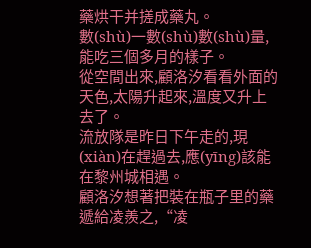藥烘干并搓成藥丸。
數(shù)一數(shù)數(shù)量,能吃三個多月的樣子。
從空間出來,顧洛汐看看外面的天色,太陽升起來,溫度又升上去了。
流放隊是昨日下午走的,現(xiàn)在趕過去,應(yīng)該能在黎州城相遇。
顧洛汐想著把裝在瓶子里的藥遞給凌羨之,“凌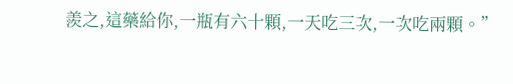羨之,這藥給你,一瓶有六十顆,一天吃三次,一次吃兩顆。”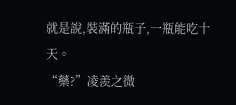就是說,裝滿的瓶子,一瓶能吃十天。
“藥?”凌羨之微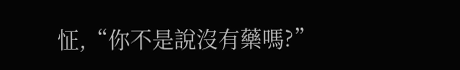怔,“你不是說沒有藥嗎?”